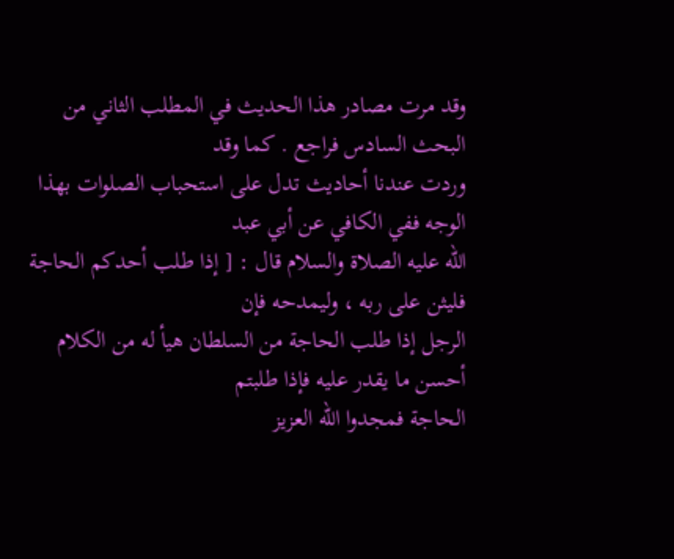وقد مرت مصادر هذا الحديث في المطلب الثاني من البحث السادس فراجع . كما وقد
وردت عندنا أحاديث تدل على استحباب الصلوات بهذا الوجه ففي الكافي عن أبي عبد
الله عليه الصلاة والسلام قال : [ إذا طلب أحدكم الحاجة فليثن على ربه ، وليمدحه فإن
الرجل إذا طلب الحاجة من السلطان هيأ له من الكلام أحسن ما يقدر عليه فإذا طلبتم
الحاجة فمجدوا الله العزيز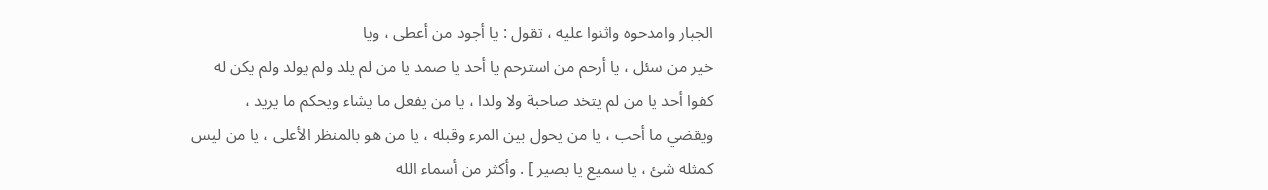الجبار وامدحوه واثنوا عليه ، تقول : يا أجود من أعطى ، ويا
خير من سئل ، يا أرحم من استرحم يا أحد يا صمد يا من لم يلد ولم يولد ولم يكن له
كفوا أحد يا من لم يتخد صاحبة ولا ولدا ، يا من يفعل ما يشاء ويحكم ما يريد ،
ويقضي ما أحب ، يا من يحول بين المرء وقبله ، يا من هو بالمنظر الأعلى ، يا من ليس
كمثله شئ ، يا سميع يا بصير ] . وأكثر من أسماء الله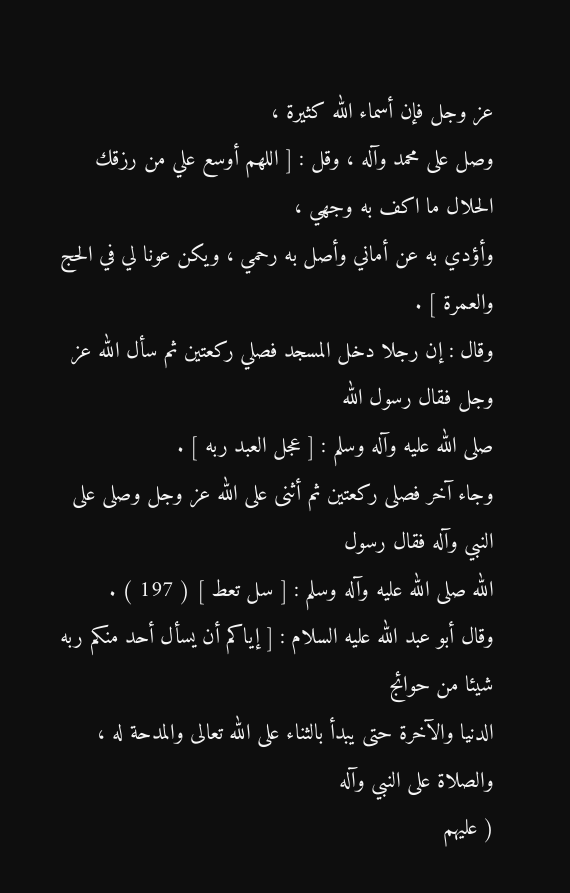عز وجل فإن أسماء الله كثيرة ،
وصل على محمد وآله ، وقل : [ اللهم أوسع علي من رزقك الحلال ما اكف به وجهي ،
وأؤدي به عن أماني وأصل به رحمي ، ويكن عونا لي في الحج والعمرة ] .
وقال : إن رجلا دخل المسجد فصلي ركعتين ثم سأل الله عز وجل فقال رسول الله
صلى الله عليه وآله وسلم : [ عجل العبد ربه ] .
وجاء آخر فصلى ركعتين ثم أثنى على الله عز وجل وصلى على النبي وآله فقال رسول
الله صلى الله عليه وآله وسلم : [ سل تعط ] ( 197 ) .
وقال أبو عبد الله عليه السلام : [ إياكم أن يسأل أحد منكم ربه شيئا من حوائج
الدنيا والآخرة حتى يبدأ بالثناء على الله تعالى والمدحة له ، والصلاة على النبي وآله
( عليهم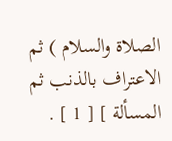الصلاة والسلام ) ثم الاعتراف بالذنب ثم المسألة ] [ 1 ] .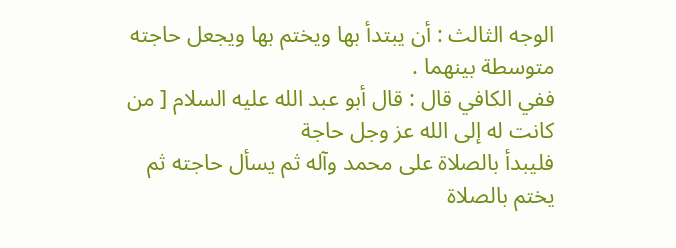الوجه الثالث : أن يبتدأ بها ويختم بها ويجعل حاجته متوسطة بينهما .
ففي الكافي قال : قال أبو عبد الله عليه السلام [ من كانت له إلى الله عز وجل حاجة
فليبدأ بالصلاة على محمد وآله ثم يسأل حاجته ثم يختم بالصلاة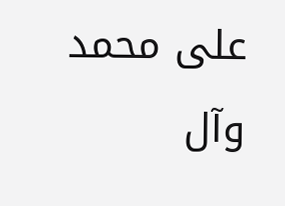على محمد وآل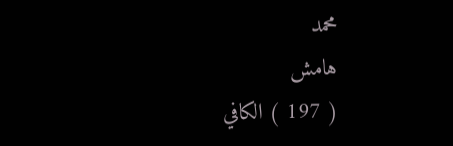محمد
هامش
( 197 ) الكافي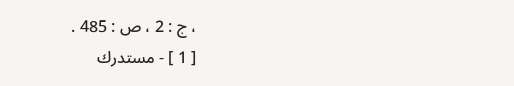، ج : 2 ، ص : 485 .
[ 1 ] - مستدرك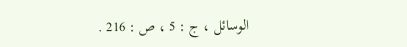الوسائل ، ج : 5 ، ص : 216 .